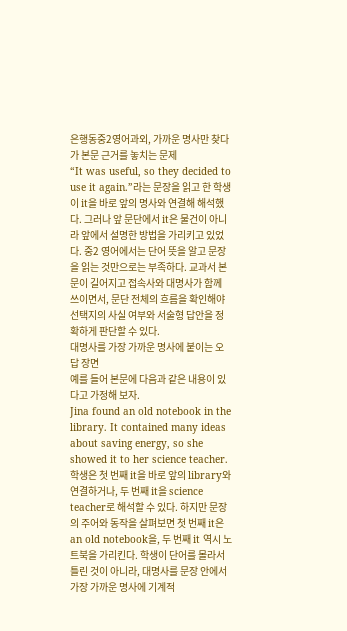은행동중2영어과외, 가까운 명사만 찾다가 본문 근거를 놓치는 문제
“It was useful, so they decided to use it again.”라는 문장을 읽고 한 학생이 it을 바로 앞의 명사와 연결해 해석했다. 그러나 앞 문단에서 it은 물건이 아니라 앞에서 설명한 방법을 가리키고 있었다. 중2 영어에서는 단어 뜻을 알고 문장을 읽는 것만으로는 부족하다. 교과서 본문이 길어지고 접속사와 대명사가 함께 쓰이면서, 문단 전체의 흐름을 확인해야 선택지의 사실 여부와 서술형 답안을 정확하게 판단할 수 있다.
대명사를 가장 가까운 명사에 붙이는 오답 장면
예를 들어 본문에 다음과 같은 내용이 있다고 가정해 보자.
Jina found an old notebook in the library. It contained many ideas about saving energy, so she showed it to her science teacher.
학생은 첫 번째 it을 바로 앞의 library와 연결하거나, 두 번째 it을 science teacher로 해석할 수 있다. 하지만 문장의 주어와 동작을 살펴보면 첫 번째 it은 an old notebook을, 두 번째 it 역시 노트북을 가리킨다. 학생이 단어를 몰라서 틀린 것이 아니라, 대명사를 문장 안에서 가장 가까운 명사에 기계적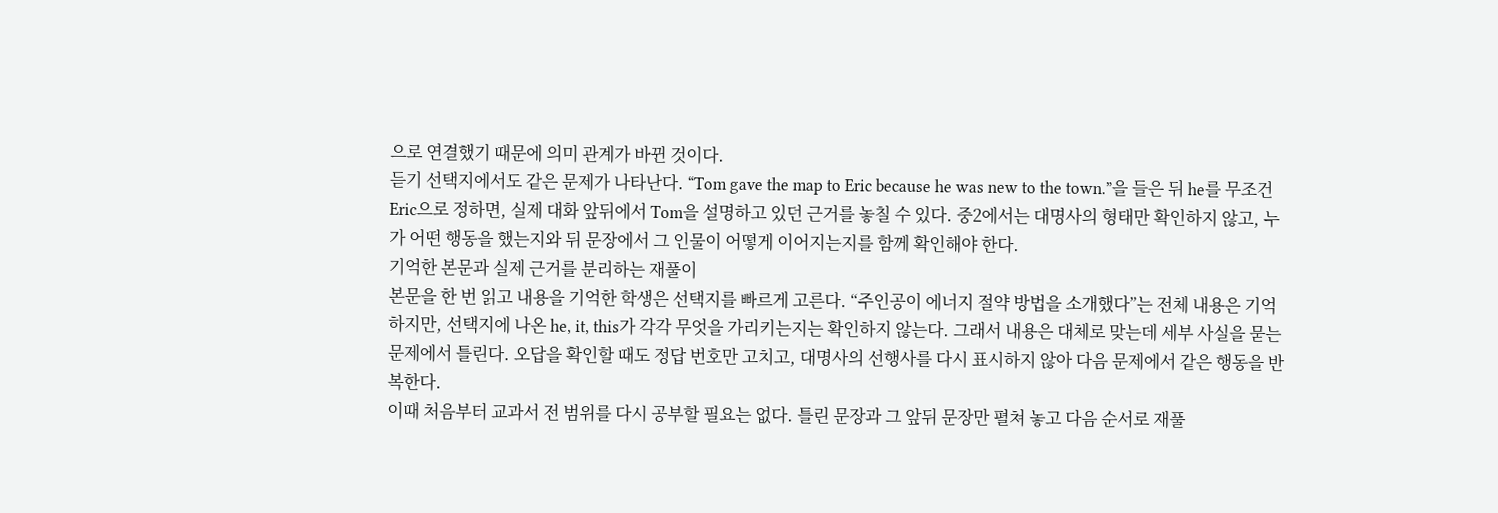으로 연결했기 때문에 의미 관계가 바뀐 것이다.
듣기 선택지에서도 같은 문제가 나타난다. “Tom gave the map to Eric because he was new to the town.”을 들은 뒤 he를 무조건 Eric으로 정하면, 실제 대화 앞뒤에서 Tom을 설명하고 있던 근거를 놓칠 수 있다. 중2에서는 대명사의 형태만 확인하지 않고, 누가 어떤 행동을 했는지와 뒤 문장에서 그 인물이 어떻게 이어지는지를 함께 확인해야 한다.
기억한 본문과 실제 근거를 분리하는 재풀이
본문을 한 번 읽고 내용을 기억한 학생은 선택지를 빠르게 고른다. “주인공이 에너지 절약 방법을 소개했다”는 전체 내용은 기억하지만, 선택지에 나온 he, it, this가 각각 무엇을 가리키는지는 확인하지 않는다. 그래서 내용은 대체로 맞는데 세부 사실을 묻는 문제에서 틀린다. 오답을 확인할 때도 정답 번호만 고치고, 대명사의 선행사를 다시 표시하지 않아 다음 문제에서 같은 행동을 반복한다.
이때 처음부터 교과서 전 범위를 다시 공부할 필요는 없다. 틀린 문장과 그 앞뒤 문장만 펼쳐 놓고 다음 순서로 재풀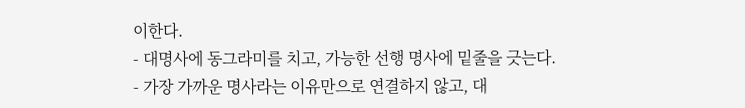이한다.
- 대명사에 동그라미를 치고, 가능한 선행 명사에 밑줄을 긋는다.
- 가장 가까운 명사라는 이유만으로 연결하지 않고, 대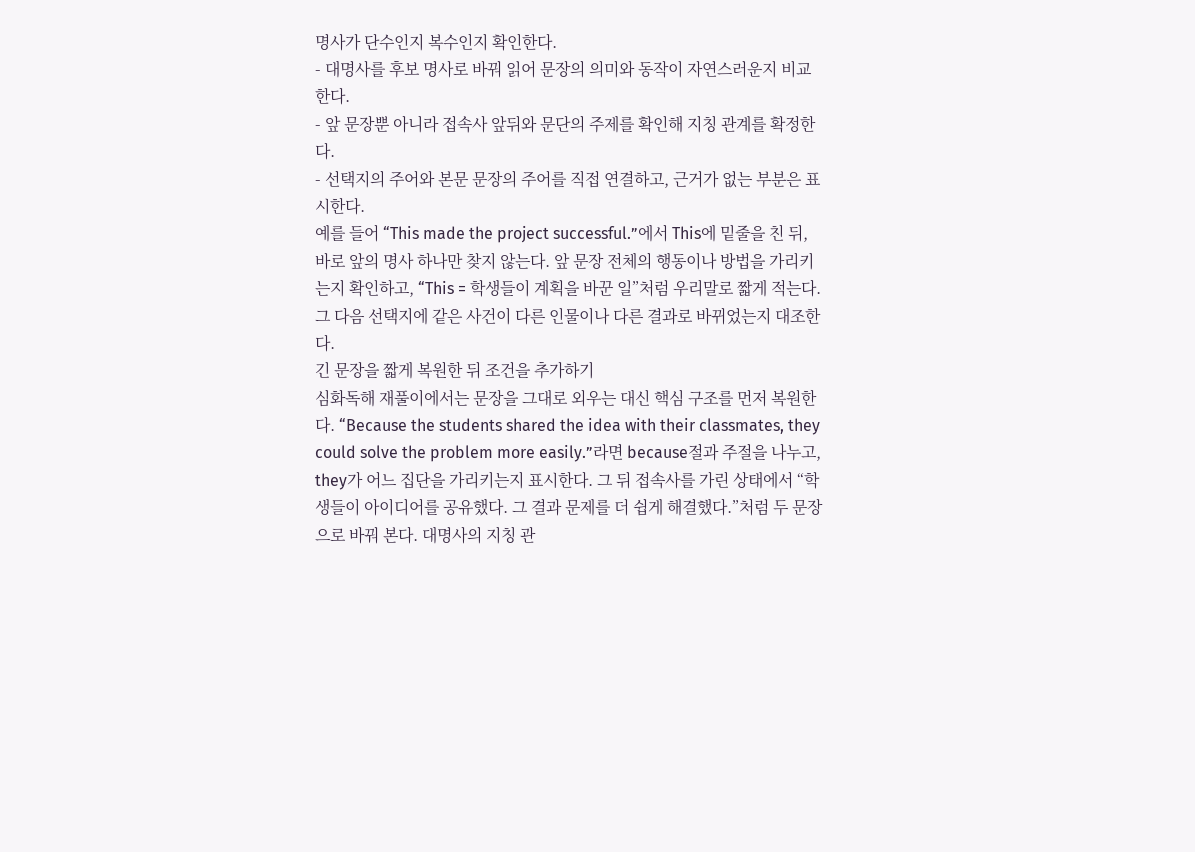명사가 단수인지 복수인지 확인한다.
- 대명사를 후보 명사로 바꿔 읽어 문장의 의미와 동작이 자연스러운지 비교한다.
- 앞 문장뿐 아니라 접속사 앞뒤와 문단의 주제를 확인해 지칭 관계를 확정한다.
- 선택지의 주어와 본문 문장의 주어를 직접 연결하고, 근거가 없는 부분은 표시한다.
예를 들어 “This made the project successful.”에서 This에 밑줄을 친 뒤, 바로 앞의 명사 하나만 찾지 않는다. 앞 문장 전체의 행동이나 방법을 가리키는지 확인하고, “This = 학생들이 계획을 바꾼 일”처럼 우리말로 짧게 적는다. 그 다음 선택지에 같은 사건이 다른 인물이나 다른 결과로 바뀌었는지 대조한다.
긴 문장을 짧게 복원한 뒤 조건을 추가하기
심화독해 재풀이에서는 문장을 그대로 외우는 대신 핵심 구조를 먼저 복원한다. “Because the students shared the idea with their classmates, they could solve the problem more easily.”라면 because절과 주절을 나누고, they가 어느 집단을 가리키는지 표시한다. 그 뒤 접속사를 가린 상태에서 “학생들이 아이디어를 공유했다. 그 결과 문제를 더 쉽게 해결했다.”처럼 두 문장으로 바꿔 본다. 대명사의 지칭 관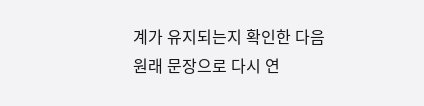계가 유지되는지 확인한 다음 원래 문장으로 다시 연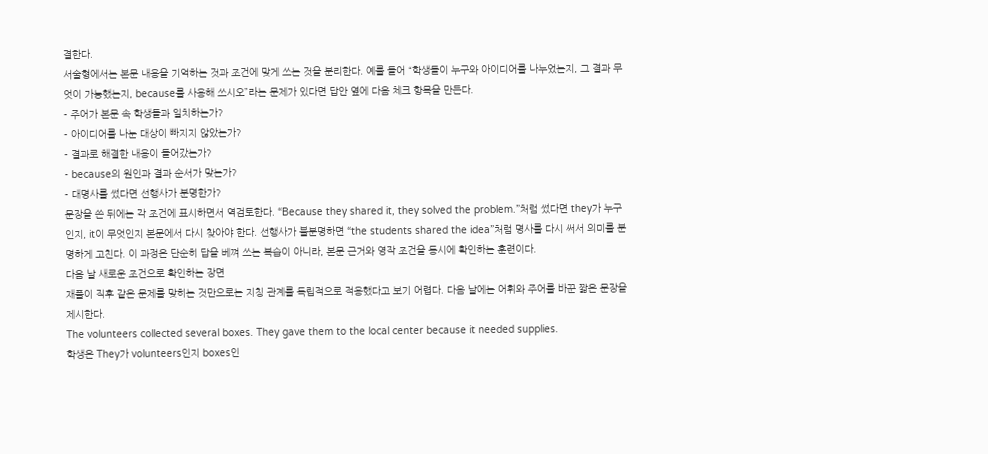결한다.
서술형에서는 본문 내용을 기억하는 것과 조건에 맞게 쓰는 것을 분리한다. 예를 들어 “학생들이 누구와 아이디어를 나누었는지, 그 결과 무엇이 가능했는지, because를 사용해 쓰시오”라는 문제가 있다면 답안 옆에 다음 체크 항목을 만든다.
- 주어가 본문 속 학생들과 일치하는가?
- 아이디어를 나눈 대상이 빠지지 않았는가?
- 결과로 해결한 내용이 들어갔는가?
- because의 원인과 결과 순서가 맞는가?
- 대명사를 썼다면 선행사가 분명한가?
문장을 쓴 뒤에는 각 조건에 표시하면서 역검토한다. “Because they shared it, they solved the problem.”처럼 썼다면 they가 누구인지, it이 무엇인지 본문에서 다시 찾아야 한다. 선행사가 불분명하면 “the students shared the idea”처럼 명사를 다시 써서 의미를 분명하게 고친다. 이 과정은 단순히 답을 베껴 쓰는 복습이 아니라, 본문 근거와 영작 조건을 동시에 확인하는 훈련이다.
다음 날 새로운 조건으로 확인하는 장면
재풀이 직후 같은 문제를 맞히는 것만으로는 지칭 관계를 독립적으로 적용했다고 보기 어렵다. 다음 날에는 어휘와 주어를 바꾼 짧은 문장을 제시한다.
The volunteers collected several boxes. They gave them to the local center because it needed supplies.
학생은 They가 volunteers인지 boxes인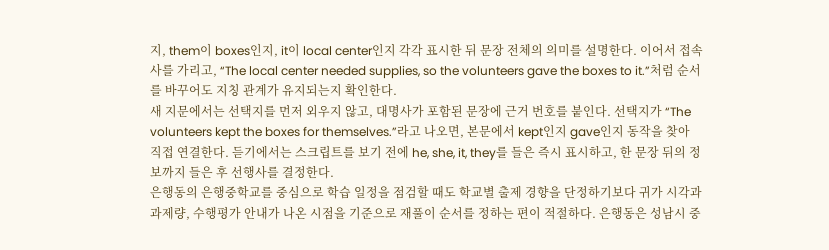지, them이 boxes인지, it이 local center인지 각각 표시한 뒤 문장 전체의 의미를 설명한다. 이어서 접속사를 가리고, “The local center needed supplies, so the volunteers gave the boxes to it.”처럼 순서를 바꾸어도 지칭 관계가 유지되는지 확인한다.
새 지문에서는 선택지를 먼저 외우지 않고, 대명사가 포함된 문장에 근거 번호를 붙인다. 선택지가 “The volunteers kept the boxes for themselves.”라고 나오면, 본문에서 kept인지 gave인지 동작을 찾아 직접 연결한다. 듣기에서는 스크립트를 보기 전에 he, she, it, they를 들은 즉시 표시하고, 한 문장 뒤의 정보까지 들은 후 선행사를 결정한다.
은행동의 은행중학교를 중심으로 학습 일정을 점검할 때도 학교별 출제 경향을 단정하기보다 귀가 시각과 과제량, 수행평가 안내가 나온 시점을 기준으로 재풀이 순서를 정하는 편이 적절하다. 은행동은 성남시 중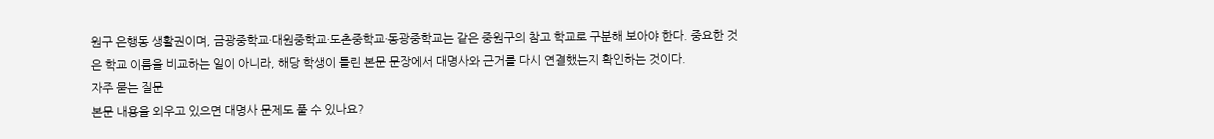원구 은행동 생활권이며, 금광중학교·대원중학교·도촌중학교·동광중학교는 같은 중원구의 참고 학교로 구분해 보아야 한다. 중요한 것은 학교 이름을 비교하는 일이 아니라, 해당 학생이 틀린 본문 문장에서 대명사와 근거를 다시 연결했는지 확인하는 것이다.
자주 묻는 질문
본문 내용을 외우고 있으면 대명사 문제도 풀 수 있나요?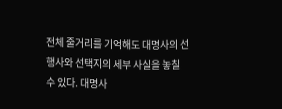전체 줄거리를 기억해도 대명사의 선행사와 선택지의 세부 사실을 놓칠 수 있다. 대명사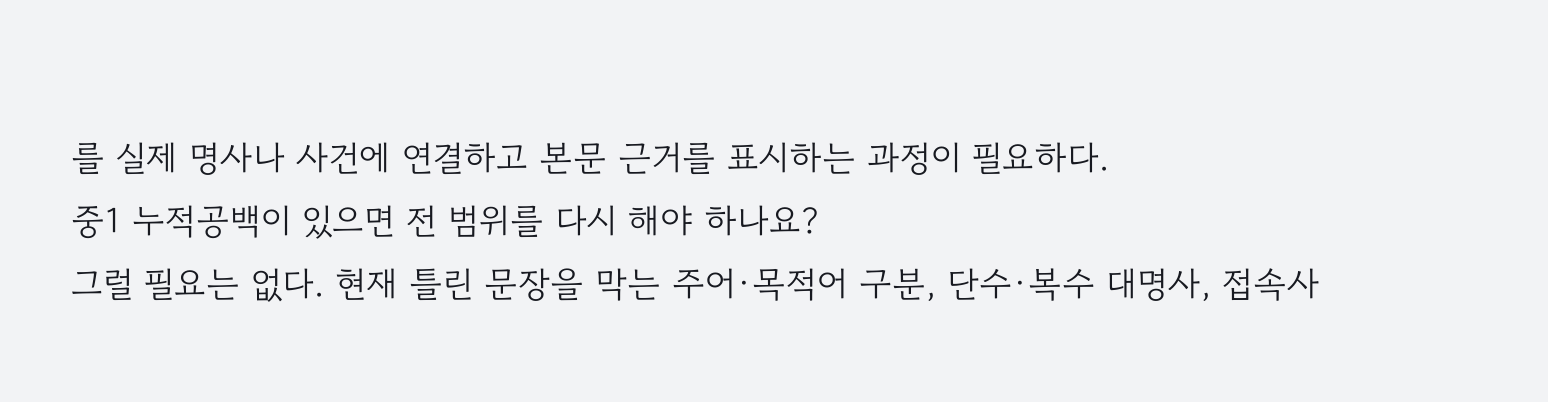를 실제 명사나 사건에 연결하고 본문 근거를 표시하는 과정이 필요하다.
중1 누적공백이 있으면 전 범위를 다시 해야 하나요?
그럴 필요는 없다. 현재 틀린 문장을 막는 주어·목적어 구분, 단수·복수 대명사, 접속사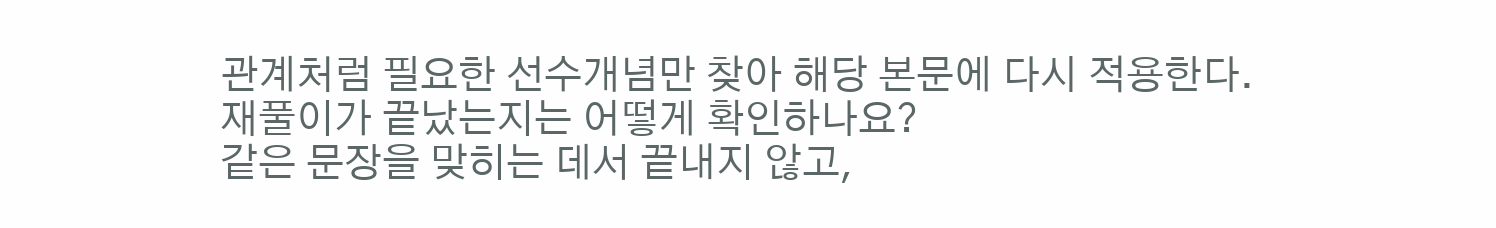관계처럼 필요한 선수개념만 찾아 해당 본문에 다시 적용한다.
재풀이가 끝났는지는 어떻게 확인하나요?
같은 문장을 맞히는 데서 끝내지 않고,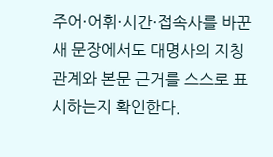주어·어휘·시간·접속사를 바꾼 새 문장에서도 대명사의 지칭 관계와 본문 근거를 스스로 표시하는지 확인한다.